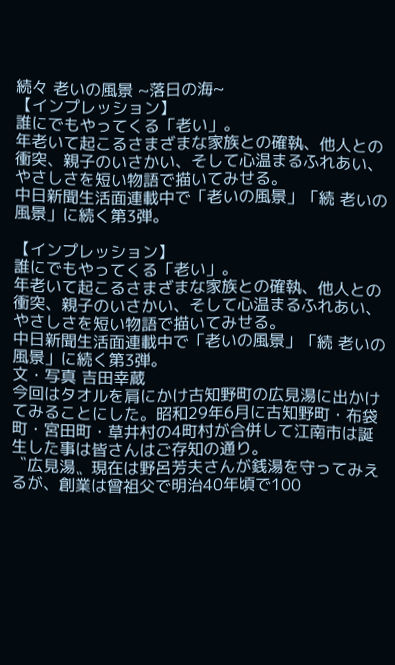続々 老いの風景 ~落日の海~
【インプレッション】
誰にでもやってくる「老い」。
年老いて起こるさまざまな家族との確執、他人との衝突、親子のいさかい、そして心温まるふれあい、やさしさを短い物語で描いてみせる。
中日新聞生活面連載中で「老いの風景」「続 老いの風景」に続く第3弾。

【インプレッション】
誰にでもやってくる「老い」。
年老いて起こるさまざまな家族との確執、他人との衝突、親子のいさかい、そして心温まるふれあい、やさしさを短い物語で描いてみせる。
中日新聞生活面連載中で「老いの風景」「続 老いの風景」に続く第3弾。
文・写真 吉田幸蔵
今回はタオルを肩にかけ古知野町の広見湯に出かけてみることにした。昭和29年6月に古知野町・布袋町・宮田町・草井村の4町村が合併して江南市は誕生した事は皆さんはご存知の通り。
〝広見湯〟現在は野呂芳夫さんが銭湯を守ってみえるが、創業は曾祖父で明治40年頃で100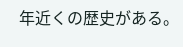年近くの歴史がある。